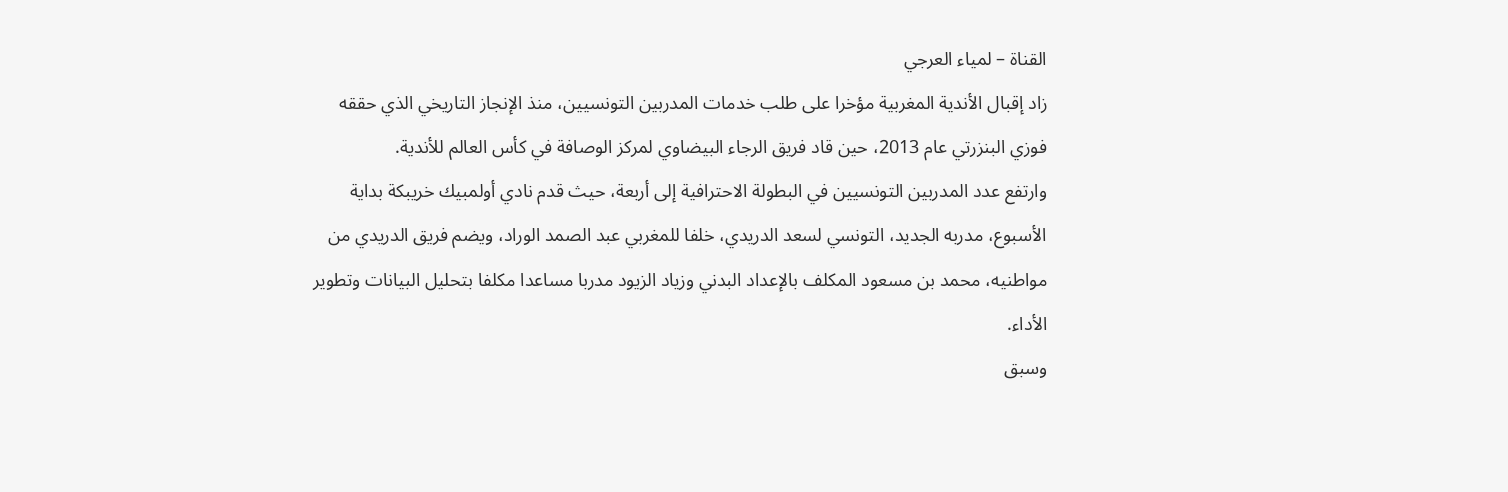القناة – لمياء العرجي
زاد إقبال الأندية المغربية مؤخرا على طلب خدمات المدربين التونسيين، منذ الإنجاز التاريخي الذي حققه فوزي البنزرتي عام 2013، حين قاد فريق الرجاء البيضاوي لمركز الوصافة في كأس العالم للأندية.
وارتفع عدد المدربين التونسيين في البطولة الاحترافية إلى أربعة، حيث قدم نادي أولمبيك خريبكة بداية الأسبوع، مدربه الجديد، التونسي لسعد الدريدي، خلفا للمغربي عبد الصمد الوراد، ويضم فريق الدريدي من مواطنيه، محمد بن مسعود المكلف بالإعداد البدني وزياد الزيود مدربا مساعدا مكلفا بتحليل البيانات وتطوير الأداء.
وسبق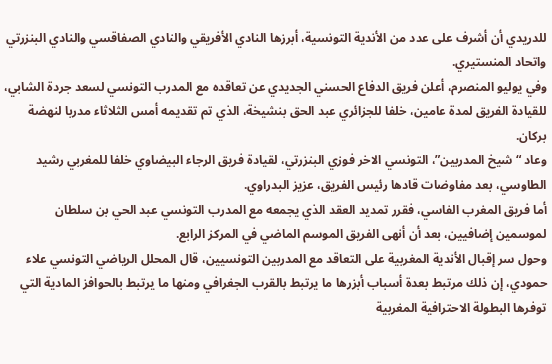للدريدي أن أشرف على عدد من الأندية التونسية، أبرزها النادي الأفريقي والنادي الصفاقسي والنادي البنزرتي واتحاد المنستيري.
وفي يوليو المنصرم، أعلن فريق الدفاع الحسني الجديدي عن تعاقده مع المدرب التونسي لسعد جردة الشابي، للقيادة الفريق لمدة عامين، خلفا للجزائري عبد الحق بنشيخة، الذي تم تقديمه أمس الثلاثاء مدربا لنهضة بركان.
وعاد “شيخ المدربين”، التونسي الاخر فوزي البنزرتي، لقيادة فريق الرجاء البيضاوي خلفا للمغربي رشيد الطاوسي، بعد مفاوضات قادها رئيس الفريق، عزيز البدراوي.
أما فريق المغرب الفاسي، فقرر تمديد العقد الذي يجمعه مع المدرب التونسي عبد الحي بن سلطان لموسمين إضافيين، بعد أن أنهى الفريق الموسم الماضي في المركز الرابع.
وحول سر إقبال الأندية المغربية على التعاقد مع المدربين التونسيين، قال المحلل الرياضي التونسي علاء حمودي، إن ذلك مرتبط بعدة أسباب أبزرها ما يرتبط بالقرب الجغرافي ومنها ما يرتبط بالحوافز المادية التي توفرها البطولة الاحترافية المغربية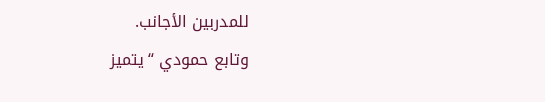للمدربين الأجانب.
وتابع حمودي “يتميز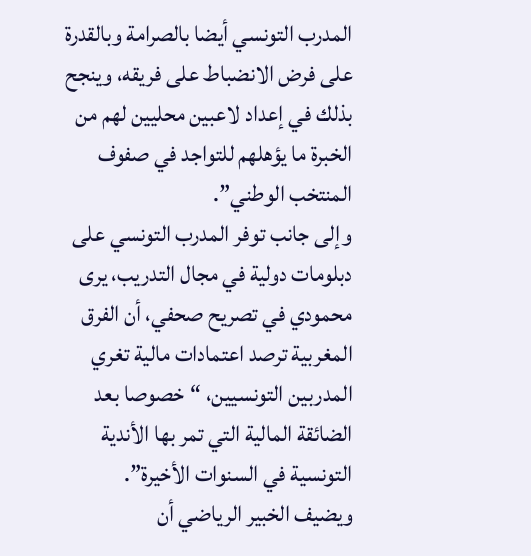المدرب التونسي أيضا بالصرامة وبالقدرة على فرض الانضباط على فريقه، وينجح بذلك في إعداد لاعبين محليين لهم من الخبرة ما يؤهلهم للتواجد في صفوف المنتخب الوطني”.
وإلى جانب توفر المدرب التونسي على دبلومات دولية في مجال التدريب، يرى محمودي في تصريح صحفي، أن الفرق المغربية ترصد اعتمادات مالية تغري المدربين التونسيين، “خصوصا بعد الضائقة المالية التي تمر بها الأندية التونسية في السنوات الأخيرة”.
ويضيف الخبير الرياضي أن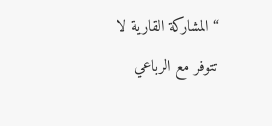“المشاركة القارية لا تتوفر مع الرباعي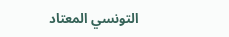التونسي المعتاد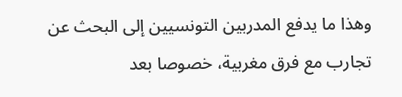وهذا ما يدفع المدربين التونسيين إلى البحث عن تجارب مع فرق مغربية، خصوصا بعد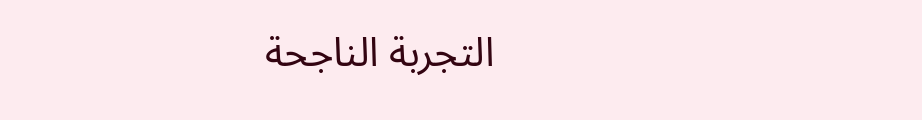التجربة الناجحة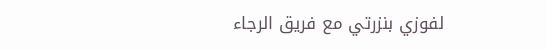لفوزي بنزرتي مع فريق الرجاء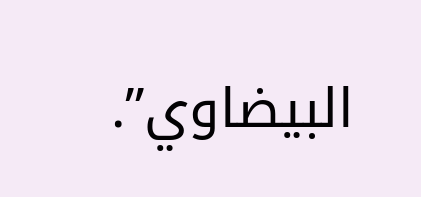البيضاوي”.